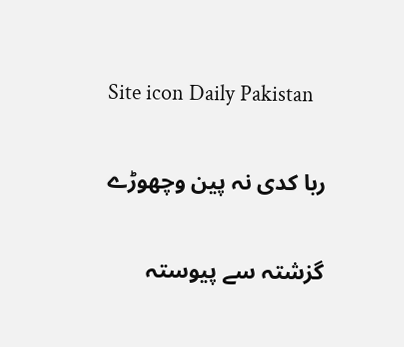Site icon Daily Pakistan

ربا کدی نہ پین وچھوڑے

گزشتہ سے پیوستہ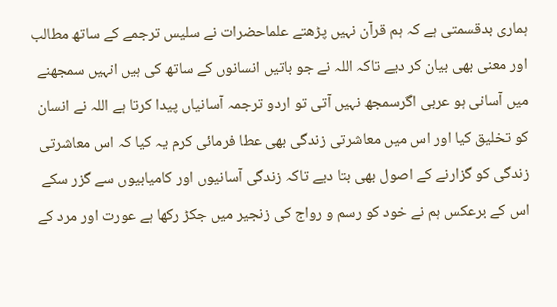ہماری بدقسمتی ہے کہ ہم قرآن نہیں پڑھتے علماحضرات نے سلیس ترجمے کے ساتھ مطالب اور معنی بھی بیان کر دیے تاکہ اللہ نے جو باتیں انسانوں کے ساتھ کی ہیں انہیں سمجھنے میں آسانی ہو عربی اگرسمجھ نہیں آتی تو اردو ترجمہ آسانیاں پیدا کرتا ہے اللہ نے انسان کو تخلیق کیا اور اس میں معاشرتی زندگی بھی عطا فرمائی کرم یہ کیا کہ اس معاشرتی زندگی کو گزارنے کے اصول بھی بتا دیے تاکہ زندگی آسانیوں اور کامیابیوں سے گزر سکے اس کے برعکس ہم نے خود کو رسم و رواج کی زنجیر میں جکڑ رکھا ہے عورت اور مرد کے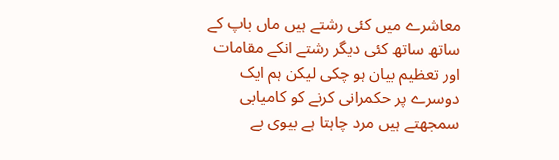معاشرے میں کئی رشتے ہیں ماں باپ کے ساتھ ساتھ کئی دیگر رشتے انکے مقامات اور تعظیم بیان ہو چکی لیکن ہم ایک دوسرے پر حکمرانی کرنے کو کامیابی سمجھتے ہیں مرد چاہتا ہے بیوی بے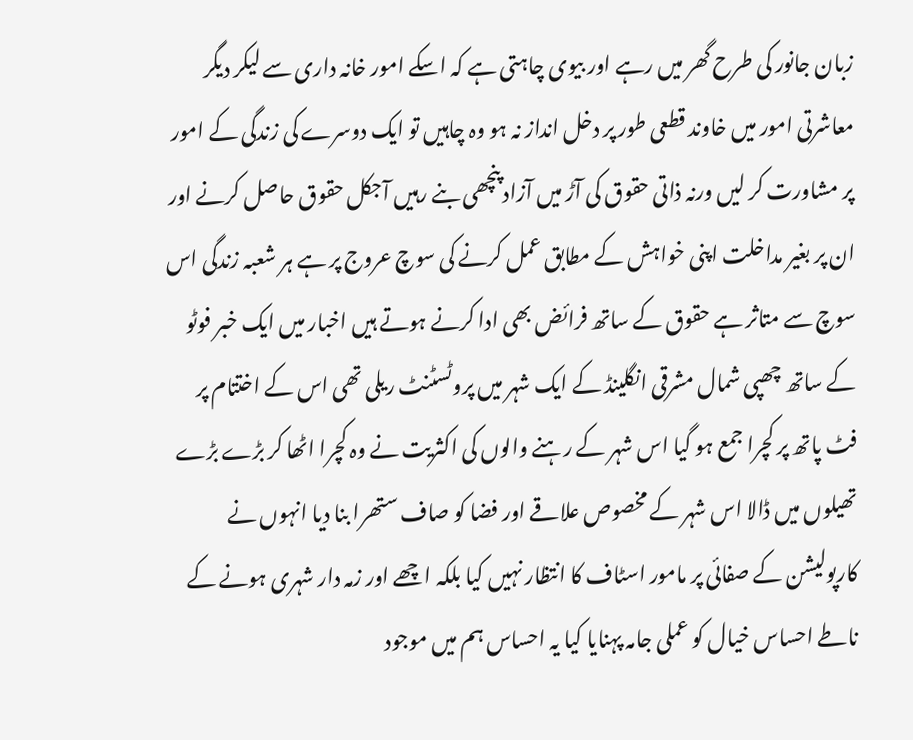زبان جانور کی طرح گھر میں رہے اور بیوی چاہتی ہے کہ اسکے امور خانہ داری سے لیکر دیگر معاشرتی امور میں خاوند قطعی طور پر دخل انداز نہ ہو وہ چاہیں تو ایک دوسرے کی زندگی کے امور پر مشاورت کر لیں ورنہ ذاتی حقوق کی آڑ میں آزاد پنچھی بنے رہیں آجکل حقوق حاصل کرنے اور ان پر بغیر مداخلت اپنی خواہش کے مطابق عمل کرنے کی سوچ عروج پر ہے ہر شعبہ زندگی اس سوچ سے متاثر ہے حقوق کے ساتھ فرائض بھی ادا کرنے ہوتے ہیں اخبار میں ایک خبر فوٹو کے ساتھ چھپی شمال مشرقی انگلینڈ کے ایک شہر میں پروٹسٹنٹ ریلی تھی اس کے اختتام پر فٹ پاتھ پر کچرا جمع ہو گیا اس شہر کے رہنے والوں کی اکثریت نے وہ کچرا اٹھا کر بڑے بڑے تھیلوں میں ڈالا اس شہر کے مخصوص علاقے اور فضا کو صاف ستھرا بنا دیا انہوں نے کارپولیشن کے صفائی پر مامور اسٹاف کا انتظار نہیں کیا بلکہ اچھے اور زمہ دار شہری ہونے کے ناطے احساس خیال کو عملی جامہ پہنایا کیا یہ احساس ہم میں موجود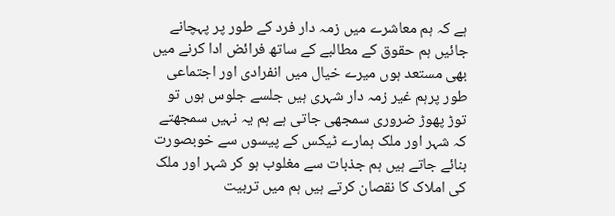ہے کہ ہم معاشرے میں زمہ دار فرد کے طور پر پہچانے جائیں ہم حقوق کے مطالبے کے ساتھ فرائض ادا کرنے میں بھی مستعد ہوں میرے خیال میں انفرادی اور اجتماعی طور پرہم غیر زمہ دار شہری ہیں جلسے جلوس ہوں تو توڑ پھوڑ ضروری سمجھی جاتی ہے ہم یہ نہیں سمجھتے کہ شہر اور ملک ہمارے ٹیکس کے پیسوں سے خوبصورت بنائے جاتے ہیں ہم جذبات سے مغلوب ہو کر شہر اور ملک کی املاک کا نقصان کرتے ہیں ہم میں تربیت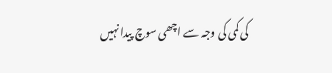کی کمی کی وجہ سے اچھی سوچ پیدا نہیں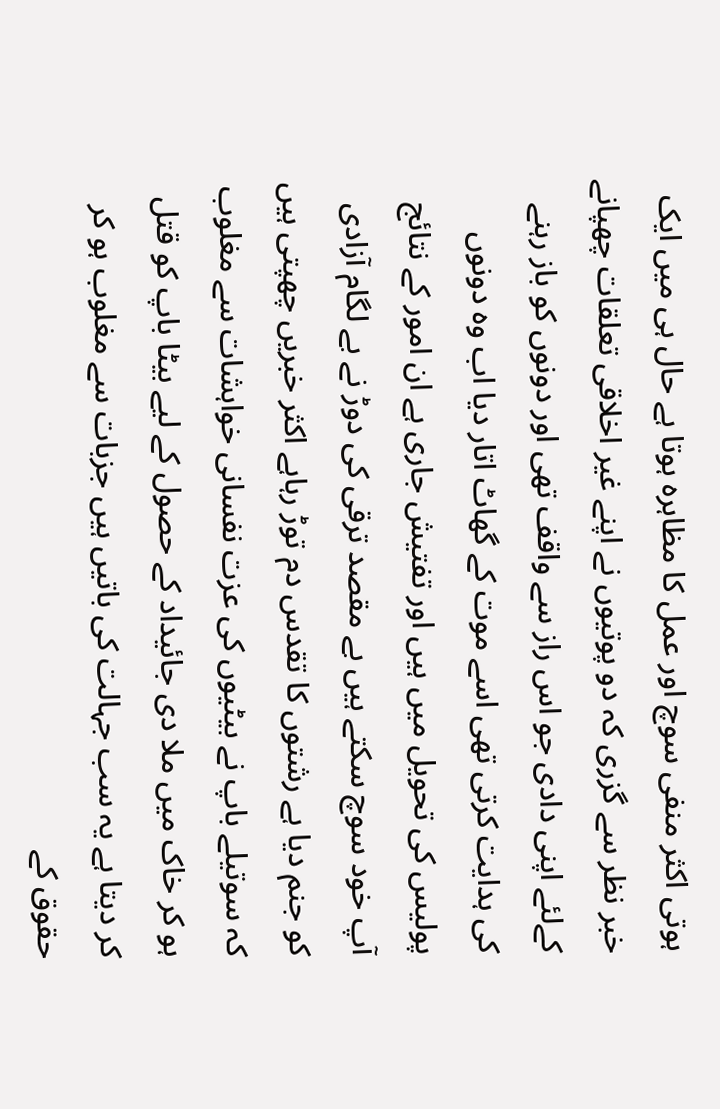ہوتی اکثر منفی سوچ اور عمل کا مظاہرہ ہوتا ہے حال ہی میں ایک خبر نظر سے گزری کہ دو پوتیوں نے اپنے غیر اخلاقی تعلقات چھپانے کےلئے اپنی دادی جو اس راز سے واقف تھی اور دونوں کو باز رہنے کی ہدایت کرتی تھی اسے موت کے گھاٹ اتار دیا اب وہ دونوں پولیس کی تحویل میں ہیں اور تفتیش جاری ہے ان امور کے نتائج آپ خود سوچ سکتے ہیں بے مقصد ترقی کی دوڑ نے بے لگام آزادی کو جنم دیا ہے رشتوں کا تقدس دم توڑ رہاہے اکثر خبریں چھپتی ہیں کہ سوتیلے باپ نے بیٹیوں کی عزت نفسانی خواہشات سے مغلوب ہو کر خاک میں ملا دی جائیداد کے حصول کے لیے بیٹا باپ کو قتل کر دیتا ہے یہ سب جہالت کی باتیں ہیں جزبات سے مغلوب ہو کر حقوق کے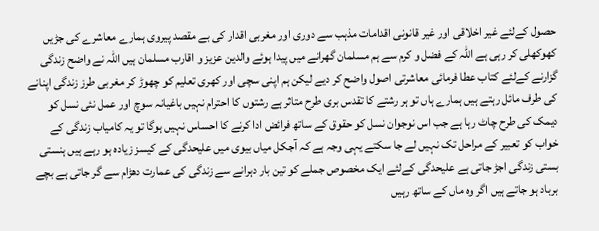حصول کےلئے غیر اخلاقی اور غیر قانونی اقدامات مذہب سے دوری اور مغربی اقدار کی بے مقصد پیروی ہمارے معاشرے کی جڑیں کھوکھلی کر رہی ہے اللہ کے فضل و کرم سے ہم مسلمان گھرانے میں پیدا ہوئے والدین عزیز و اقارب مسلمان ہیں اللہ نے واضح زندگی گزارنے کےلئے کتاب عطا فرمائی معاشرتی اصول واضح کر دیے لیکن ہم اپنی سچی اور کھری تعلیم کو چھوڑ کر مغربی طرز زندگی اپنانے کی طرف مائل رہتے ہیں ہمارے ہاں تو ہر رشتے کا تقدس بری طرح متاثر ہے رشتوں کا احترام نہیں باغیانہ سوچ اور عمل نئی نسل کو دیمک کی طرح چاٹ رہا ہے جب اس نوجوان نسل کو حقوق کے ساتھ فرائض ادا کرنے کا احساس نہیں ہوگا تو یہ کامیاب زندگی کے خواب کو تعبیر کے مراحل تک نہیں لے جا سکتے یہی وجہ ہے کہ آجکل میاں بیوی میں علیحدگی کے کیسز زیادہ ہو رہے ہیں ہنستی بستی زندگی اجڑ جاتی ہے علیحدگی کےلئے ایک مخصوص جملے کو تین بار دہرانے سے زندگی کی عمارت دھڑام سے گر جاتی ہے بچے برباد ہو جاتے ہیں اگر وہ ماں کے ساتھ رہیں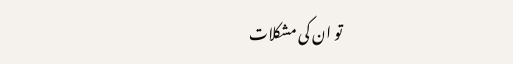تو ان کی مشکلات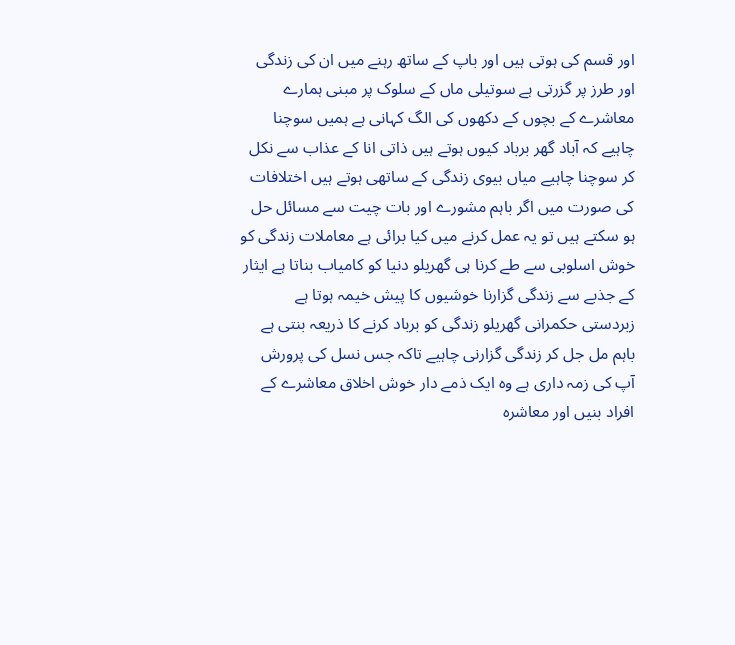اور قسم کی ہوتی ہیں اور باپ کے ساتھ رہنے میں ان کی زندگی اور طرز پر گزرتی ہے سوتیلی ماں کے سلوک پر مبنی ہمارے معاشرے کے بچوں کے دکھوں کی الگ کہانی ہے ہمیں سوچنا چاہیے کہ آباد گھر برباد کیوں ہوتے ہیں ذاتی انا کے عذاب سے نکل کر سوچنا چاہیے میاں بیوی زندگی کے ساتھی ہوتے ہیں اختلافات کی صورت میں اگر باہم مشورے اور بات چیت سے مسائل حل ہو سکتے ہیں تو یہ عمل کرنے میں کیا برائی ہے معاملات زندگی کو خوش اسلوبی سے طے کرنا ہی گھریلو دنیا کو کامیاب بناتا ہے ایثار کے جذبے سے زندگی گزارنا خوشیوں کا پیش خیمہ ہوتا ہے زبردستی حکمرانی گھریلو زندگی کو برباد کرنے کا ذریعہ بنتی ہے باہم مل جل کر زندگی گزارنی چاہیے تاکہ جس نسل کی پرورش آپ کی زمہ داری ہے وہ ایک ذمے دار خوش اخلاق معاشرے کے افراد بنیں اور معاشرہ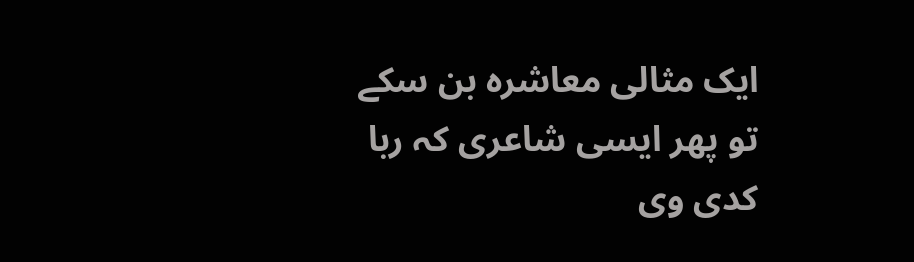ایک مثالی معاشرہ بن سکے تو پھر ایسی شاعری کہ ربا کدی وی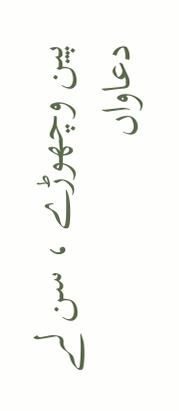پین وچھوڑے ، سن لے دعاواں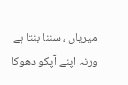میریاں ، سننا بنتا ہے ورنہ اپنے آپکو دھوکا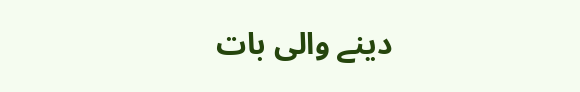دینے والی بات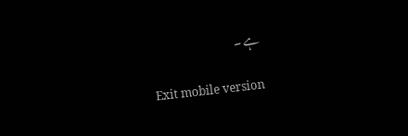ہے ۔

Exit mobile version